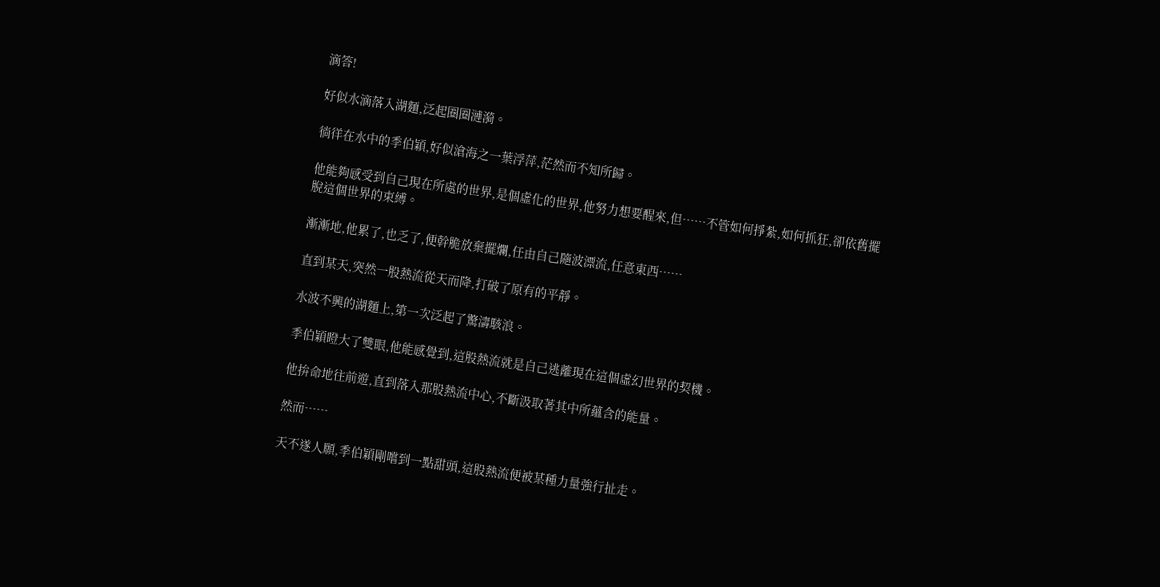滴答!

好似水滴落入湖麵,泛起圈圈漣漪。

徜徉在水中的季伯穎,好似滄海之一葉浮萍,茫然而不知所歸。

他能夠感受到自己現在所處的世界,是個虛化的世界,他努力想要醒來,但……不管如何掙紮,如何抓狂,卻依舊擺脫這個世界的束縛。

漸漸地,他累了,也乏了,便幹脆放棄擺爛,任由自己隨波漂流,任意東西……

直到某天,突然一股熱流從天而降,打破了原有的平靜。

水波不興的湖麵上,第一次泛起了驚濤駭浪。

季伯穎瞪大了雙眼,他能感覺到,這股熱流就是自己逃離現在這個虛幻世界的契機。

他拚命地往前遊,直到落入那股熱流中心,不斷汲取著其中所蘊含的能量。

然而……

天不遂人願,季伯穎剛嚐到一點甜頭,這股熱流便被某種力量強行扯走。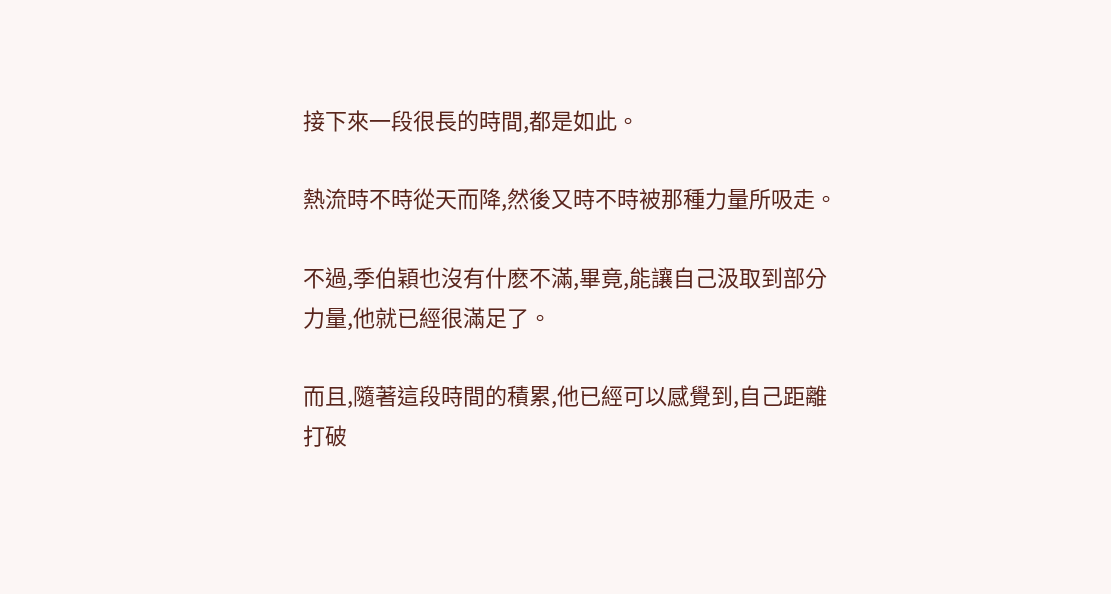接下來一段很長的時間,都是如此。

熱流時不時從天而降,然後又時不時被那種力量所吸走。

不過,季伯穎也沒有什麽不滿,畢竟,能讓自己汲取到部分力量,他就已經很滿足了。

而且,隨著這段時間的積累,他已經可以感覺到,自己距離打破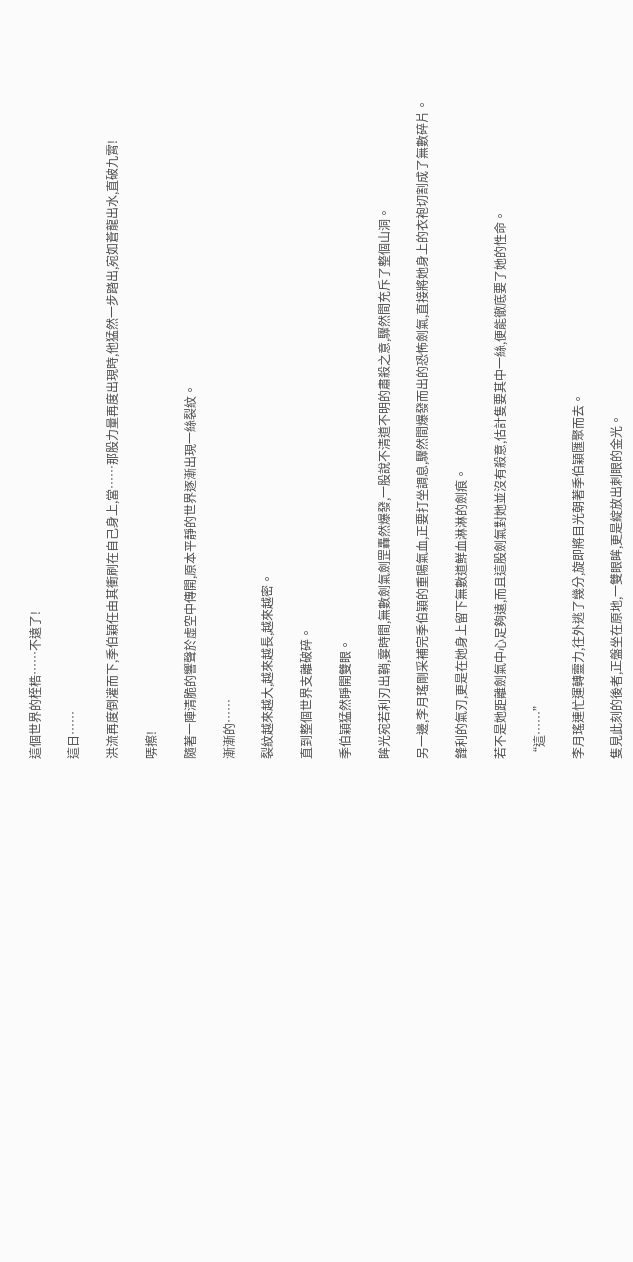這個世界的桎梏……不遠了!

這日……

洪流再度倒灌而下,季伯穎任由其衝刷在自己身上,當……那股力量再度出現時,他猛然一步踏出,宛如蒼龍出水,直破九霄!

哢擦!

隨著一陣清脆的響聲於虛空中傳開,原本平靜的世界逐漸出現一絲裂紋。

漸漸的……

裂紋越來越大,越來越長,越來越密。

直到整個世界支離破碎。

季伯穎猛然睜開雙眼。

眸光宛若利刃出鞘,霎時間,無數劍氣劍罡轟然爆發,一股說不清道不明的肅殺之意,驟然間充斥了整個山洞。

另一邊,李月瑤剛采補完季伯穎的重陽氣血,正要打坐調息,驟然間爆發而出的恐怖劍氣,直接將她身上的衣袍切割成了無數碎片。

鋒利的氣刃,更是在她身上留下無數道鮮血淋淋的劍痕。

若不是她距離劍氣中心足夠遠,而且這股劍氣對她並沒有殺意,估計隻要其中一絲,便能徹底要了她的性命。

“這……”

李月瑤連忙運轉靈力,往外逃了幾分,旋即將目光朝著季伯穎匯聚而去。

隻見此刻的後者,正盤坐在原地,一雙眼眸,更是綻放出刺眼的金光。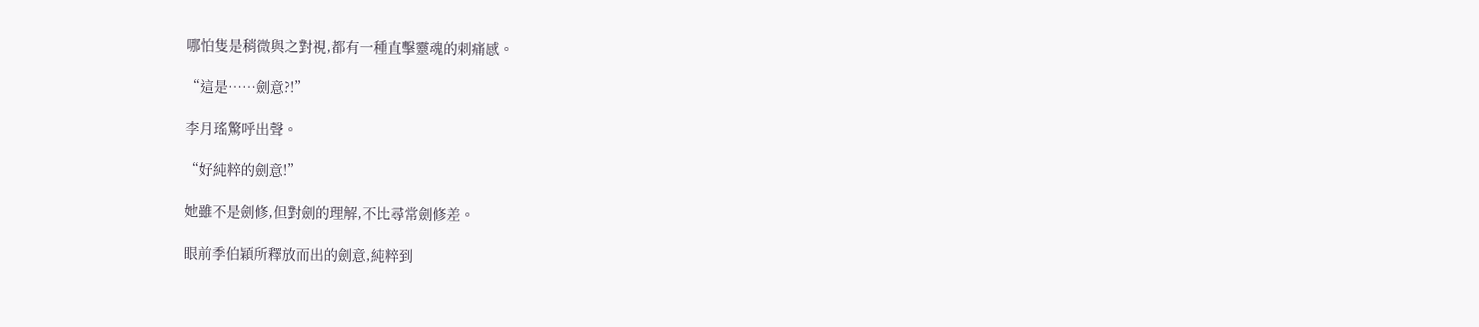哪怕隻是稍微與之對視,都有一種直擊靈魂的刺痛感。

“這是……劍意?!”

李月瑤驚呼出聲。

“好純粹的劍意!”

她雖不是劍修,但對劍的理解,不比尋常劍修差。

眼前季伯穎所釋放而出的劍意,純粹到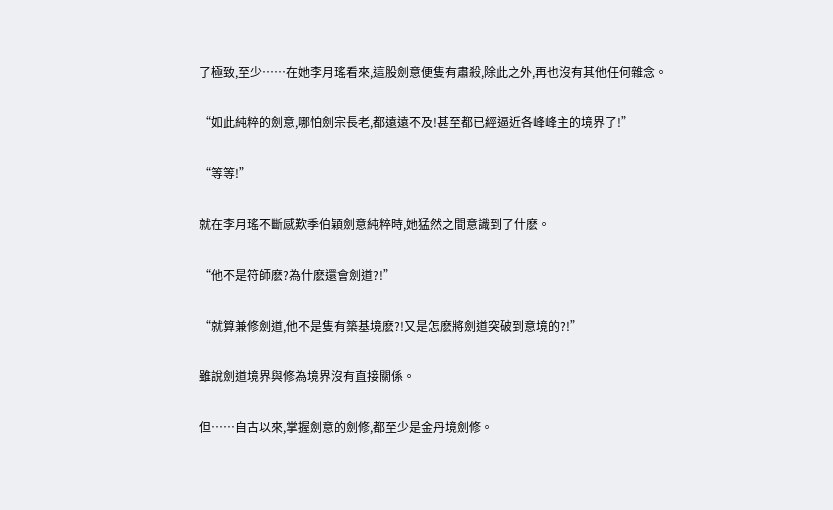了極致,至少……在她李月瑤看來,這股劍意便隻有肅殺,除此之外,再也沒有其他任何雜念。

“如此純粹的劍意,哪怕劍宗長老,都遠遠不及!甚至都已經逼近各峰峰主的境界了!”

“等等!”

就在李月瑤不斷感歎季伯穎劍意純粹時,她猛然之間意識到了什麽。

“他不是符師麽?為什麽還會劍道?!”

“就算兼修劍道,他不是隻有築基境麽?!又是怎麽將劍道突破到意境的?!”

雖說劍道境界與修為境界沒有直接關係。

但……自古以來,掌握劍意的劍修,都至少是金丹境劍修。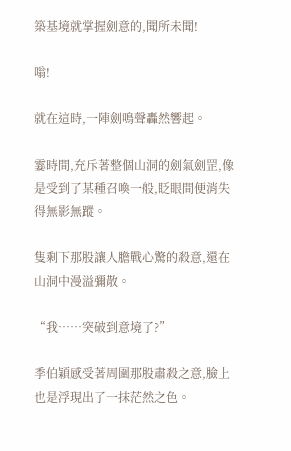築基境就掌握劍意的,聞所未聞!

嗡!

就在這時,一陣劍鳴聲轟然響起。

霎時間,充斥著整個山洞的劍氣劍罡,像是受到了某種召喚一般,眨眼間便消失得無影無蹤。

隻剩下那股讓人膽戰心驚的殺意,還在山洞中漫溢彌散。

“我……突破到意境了?”

季伯穎感受著周圍那股肅殺之意,臉上也是浮現出了一抹茫然之色。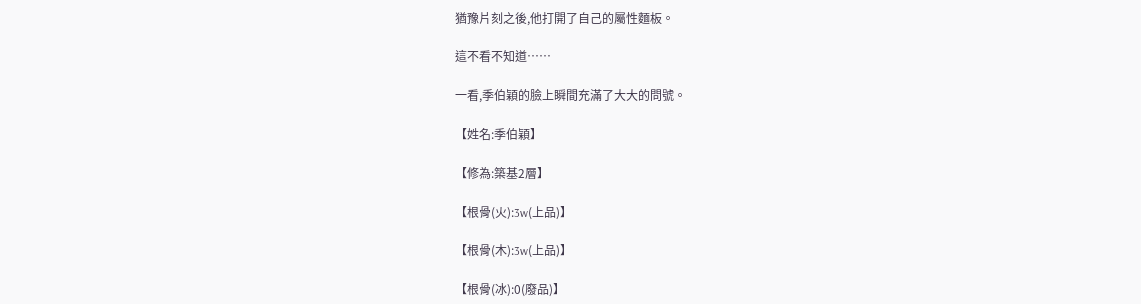猶豫片刻之後,他打開了自己的屬性麵板。

這不看不知道……

一看,季伯穎的臉上瞬間充滿了大大的問號。

【姓名:季伯穎】

【修為:築基2層】

【根骨(火):3w(上品)】

【根骨(木):3w(上品)】

【根骨(冰):0(廢品)】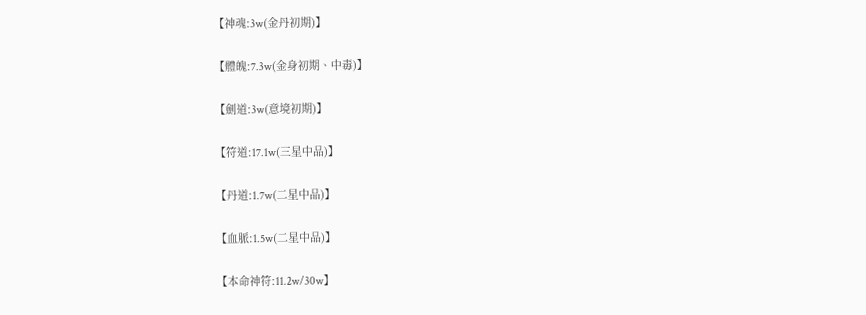【神魂:3w(金丹初期)】

【體魄:7.3w(金身初期、中毒)】

【劍道:3w(意境初期)】

【符道:17.1w(三星中品)】

【丹道:1.7w(二星中品)】

【血脈:1.5w(二星中品)】

【本命神符:11.2w/30w】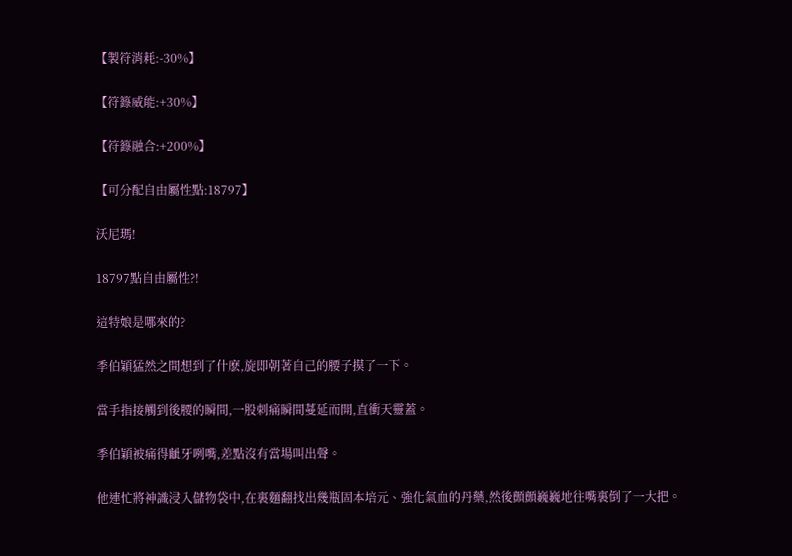【製符消耗:-30%】

【符籙威能:+30%】

【符籙融合:+200%】

【可分配自由屬性點:18797】

沃尼瑪!

18797點自由屬性?!

這特娘是哪來的?

季伯穎猛然之間想到了什麽,旋即朝著自己的腰子摸了一下。

當手指接觸到後腰的瞬間,一股刺痛瞬間蔓延而開,直衝天靈蓋。

季伯穎被痛得齜牙咧嘴,差點沒有當場叫出聲。

他連忙將神識浸入儲物袋中,在裏麵翻找出幾瓶固本培元、強化氣血的丹藥,然後顫顫巍巍地往嘴裏倒了一大把。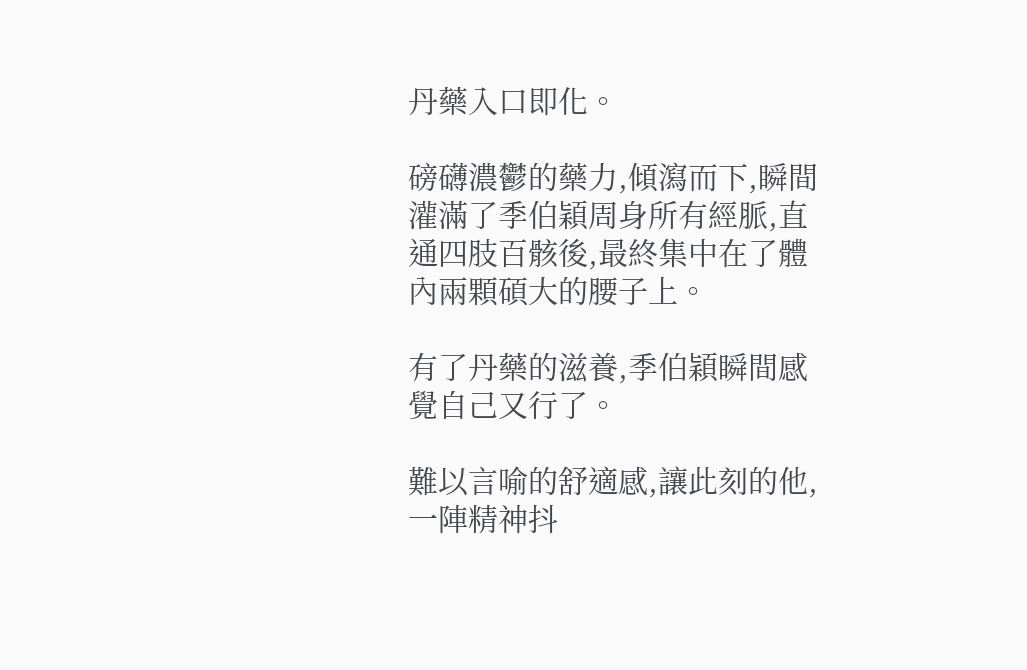丹藥入口即化。

磅礴濃鬱的藥力,傾瀉而下,瞬間灌滿了季伯穎周身所有經脈,直通四肢百骸後,最終集中在了體內兩顆碩大的腰子上。

有了丹藥的滋養,季伯穎瞬間感覺自己又行了。

難以言喻的舒適感,讓此刻的他,一陣精神抖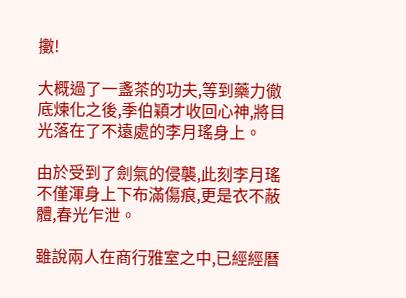擻!

大概過了一盞茶的功夫,等到藥力徹底煉化之後,季伯穎才收回心神,將目光落在了不遠處的李月瑤身上。

由於受到了劍氣的侵襲,此刻李月瑤不僅渾身上下布滿傷痕,更是衣不蔽體,春光乍泄。

雖說兩人在商行雅室之中,已經經曆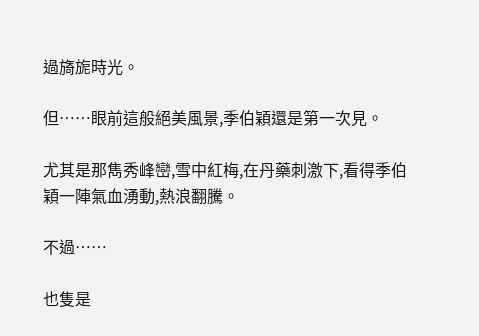過旖旎時光。

但……眼前這般絕美風景,季伯穎還是第一次見。

尤其是那雋秀峰巒,雪中紅梅,在丹藥刺激下,看得季伯穎一陣氣血湧動,熱浪翻騰。

不過……

也隻是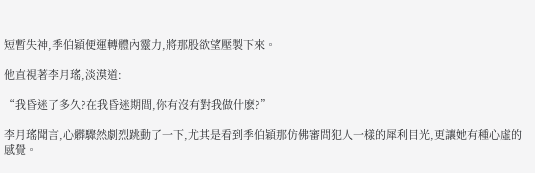短暫失神,季伯穎便運轉體內靈力,將那股欲望壓製下來。

他直視著李月瑤,淡漠道:

“我昏迷了多久?在我昏迷期間,你有沒有對我做什麽?”

李月瑤聞言,心髒驟然劇烈跳動了一下,尤其是看到季伯穎那仿佛審問犯人一樣的犀利目光,更讓她有種心虛的感覺。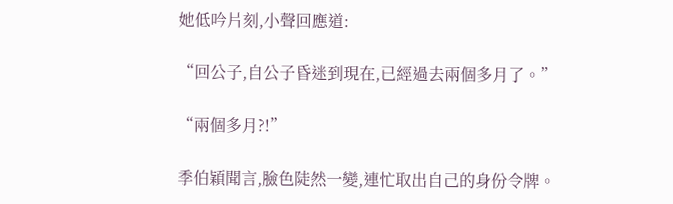她低吟片刻,小聲回應道:

“回公子,自公子昏迷到現在,已經過去兩個多月了。”

“兩個多月?!”

季伯穎聞言,臉色陡然一變,連忙取出自己的身份令牌。